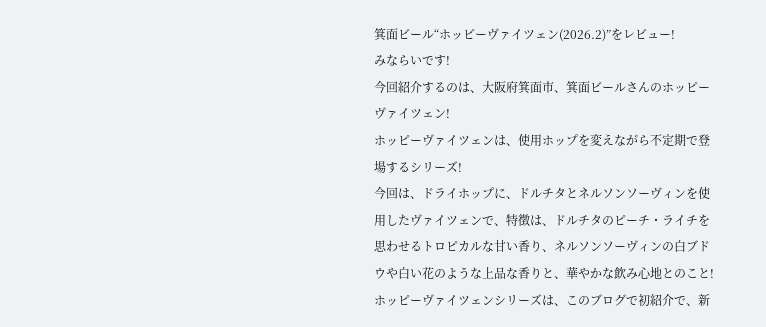箕面ビール“ホッピーヴァイツェン(2026.2)”をレビュー!
みならいです!
今回紹介するのは、大阪府箕面市、箕面ビールさんのホッピーヴァイツェン!
ホッピーヴァイツェンは、使用ホップを変えながら不定期で登場するシリーズ!
今回は、ドライホップに、ドルチタとネルソンソーヴィンを使用したヴァイツェンで、特徴は、ドルチタのピーチ・ライチを思わせるトロピカルな甘い香り、ネルソンソーヴィンの白ブドウや白い花のような上品な香りと、華やかな飲み心地とのこと!
ホッピーヴァイツェンシリーズは、このブログで初紹介で、新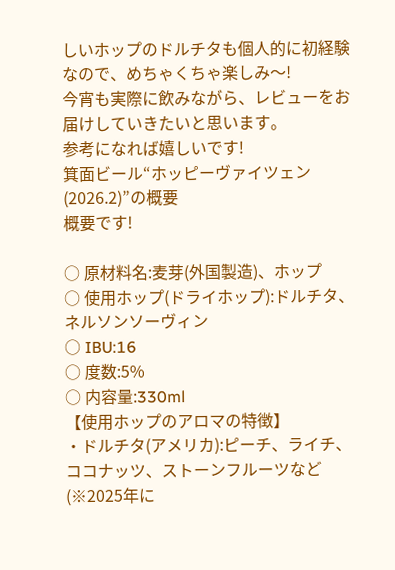しいホップのドルチタも個人的に初経験なので、めちゃくちゃ楽しみ〜!
今宵も実際に飲みながら、レビューをお届けしていきたいと思います。
参考になれば嬉しいです!
箕面ビール“ホッピーヴァイツェン(2026.2)”の概要
概要です!

○ 原材料名:麦芽(外国製造)、ホップ
○ 使用ホップ(ドライホップ):ドルチタ、ネルソンソーヴィン
○ IBU:16
○ 度数:5%
○ 内容量:330ml
【使用ホップのアロマの特徴】
・ドルチタ(アメリカ):ピーチ、ライチ、ココナッツ、ストーンフルーツなど(※2025年に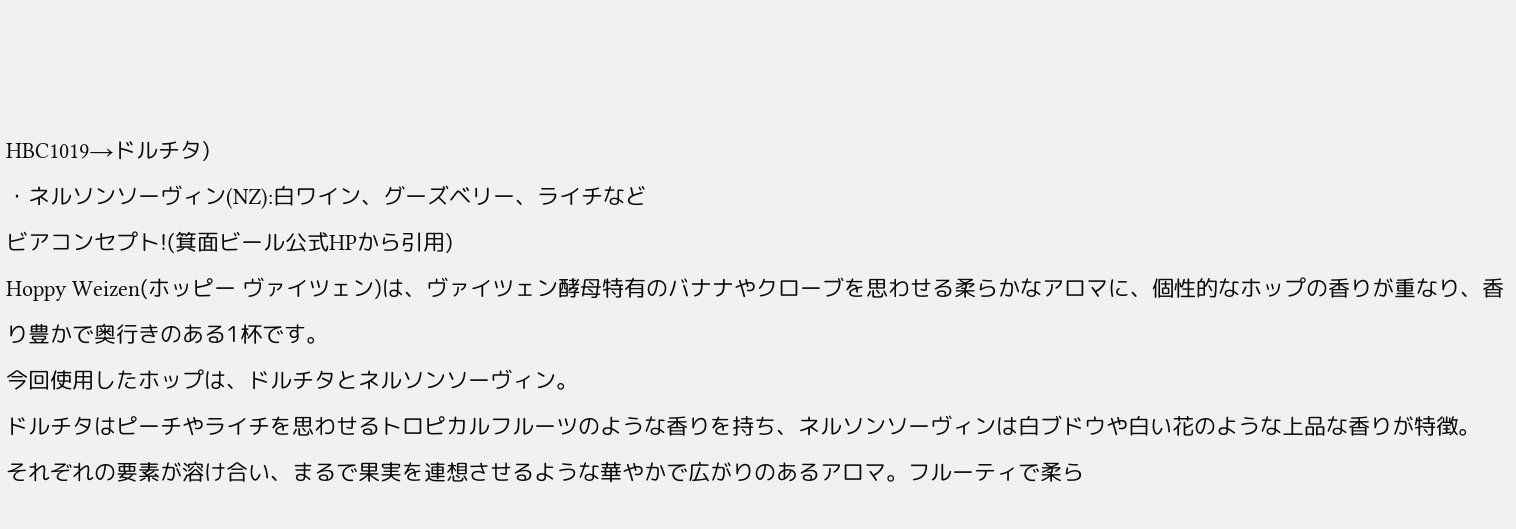HBC1019→ドルチタ)
・ネルソンソーヴィン(NZ):白ワイン、グーズベリー、ライチなど
ビアコンセプト!(箕面ビール公式HPから引用)
Hoppy Weizen(ホッピー ヴァイツェン)は、ヴァイツェン酵母特有のバナナやクローブを思わせる柔らかなアロマに、個性的なホップの香りが重なり、香り豊かで奥行きのある1杯です。
今回使用したホップは、ドルチタとネルソンソーヴィン。
ドルチタはピーチやライチを思わせるトロピカルフルーツのような香りを持ち、ネルソンソーヴィンは白ブドウや白い花のような上品な香りが特徴。
それぞれの要素が溶け合い、まるで果実を連想させるような華やかで広がりのあるアロマ。フルーティで柔ら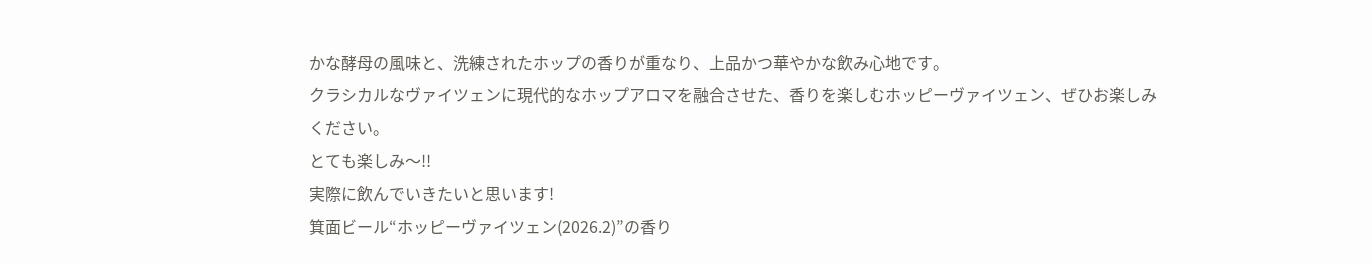かな酵母の風味と、洗練されたホップの香りが重なり、上品かつ華やかな飲み心地です。
クラシカルなヴァイツェンに現代的なホップアロマを融合させた、香りを楽しむホッピーヴァイツェン、ぜひお楽しみください。
とても楽しみ〜!!
実際に飲んでいきたいと思います!
箕面ビール“ホッピーヴァイツェン(2026.2)”の香り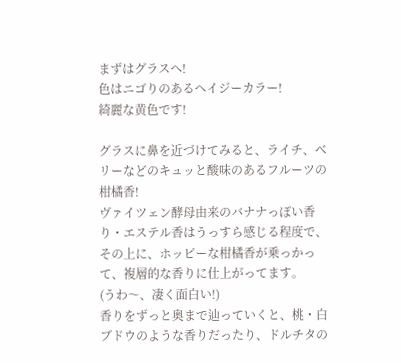まずはグラスへ!
色はニゴりのあるヘイジーカラー!
綺麗な黄色です!

グラスに鼻を近づけてみると、ライチ、ベリーなどのキュッと酸味のあるフルーツの柑橘香!
ヴァイツェン酵母由来のバナナっぽい香り・エステル香はうっすら感じる程度で、その上に、ホッピーな柑橘香が乗っかって、複層的な香りに仕上がってます。
(うわ〜、凄く面白い!)
香りをずっと奥まで辿っていくと、桃・白ブドウのような香りだったり、ドルチタの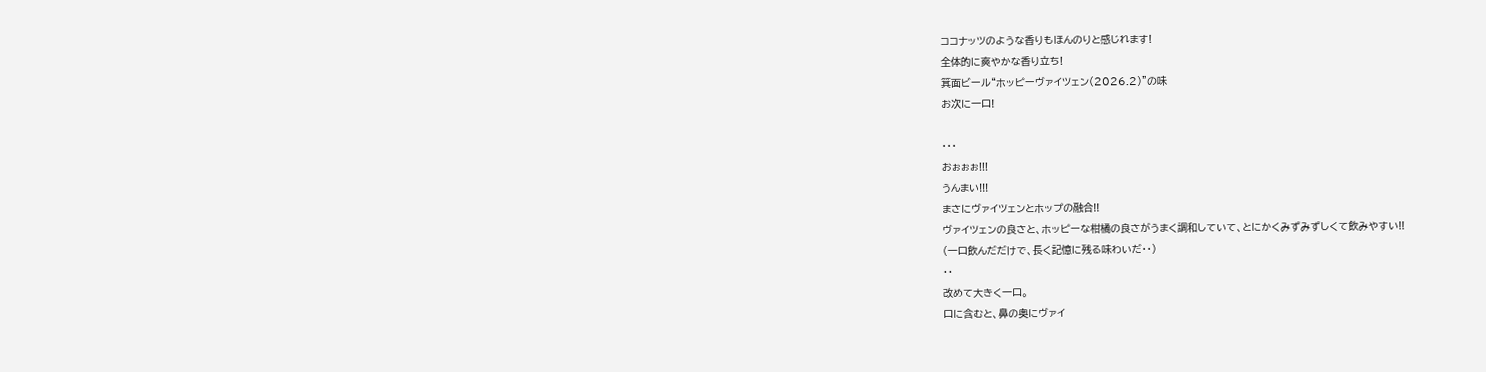ココナッツのような香りもほんのりと感じれます!
全体的に爽やかな香り立ち!
箕面ビール“ホッピーヴァイツェン(2026.2)”の味
お次に一口!

・・・
おぉぉぉ!!!
うんまい!!!
まさにヴァイツェンとホップの融合!!
ヴァイツェンの良さと、ホッピーな柑橘の良さがうまく調和していて、とにかくみずみずしくて飲みやすい!!
(一口飲んだだけで、長く記憶に残る味わいだ・・)
・・
改めて大きく一口。
口に含むと、鼻の奥にヴァイ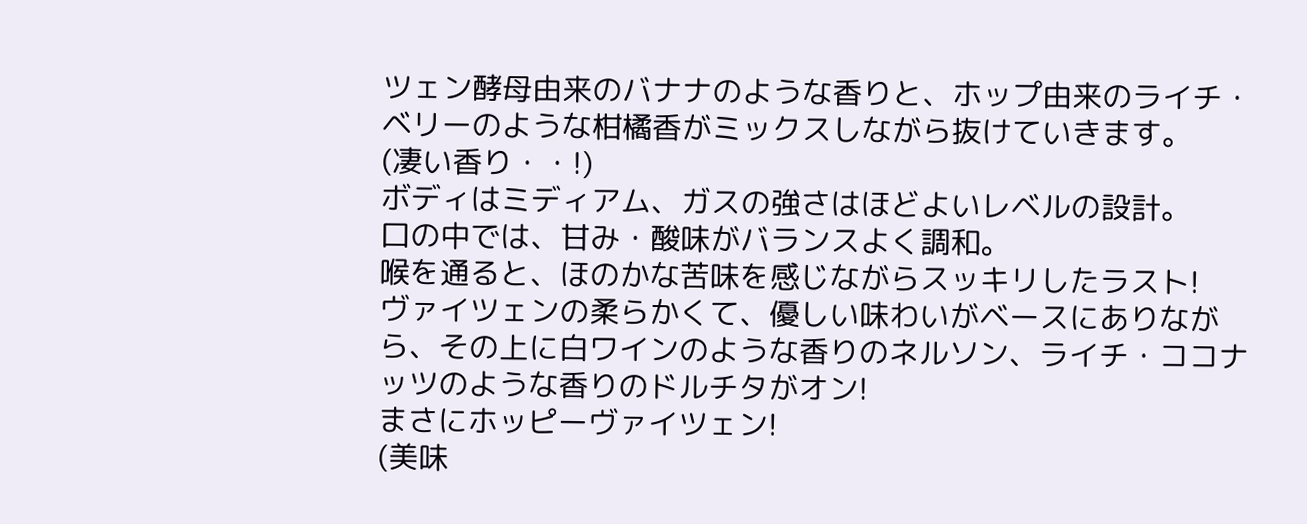ツェン酵母由来のバナナのような香りと、ホップ由来のライチ・ベリーのような柑橘香がミックスしながら抜けていきます。
(凄い香り・・!)
ボディはミディアム、ガスの強さはほどよいレベルの設計。
口の中では、甘み・酸味がバランスよく調和。
喉を通ると、ほのかな苦味を感じながらスッキリしたラスト!
ヴァイツェンの柔らかくて、優しい味わいがベースにありながら、その上に白ワインのような香りのネルソン、ライチ・ココナッツのような香りのドルチタがオン!
まさにホッピーヴァイツェン!
(美味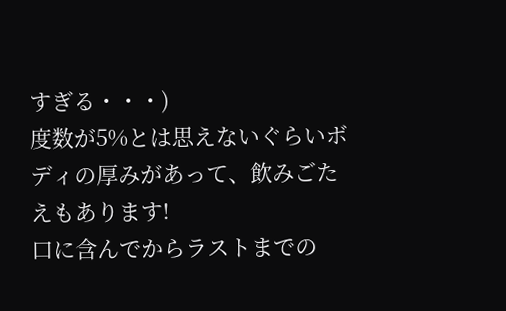すぎる・・・)
度数が5%とは思えないぐらいボディの厚みがあって、飲みごたえもあります!
口に含んでからラストまでの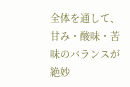全体を通して、甘み・酸味・苦味のバランスが絶妙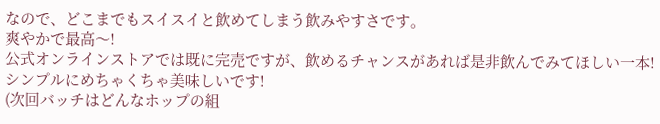なので、どこまでもスイスイと飲めてしまう飲みやすさです。
爽やかで最高〜!
公式オンラインストアでは既に完売ですが、飲めるチャンスがあれば是非飲んでみてほしい一本!
シンプルにめちゃくちゃ美味しいです!
(次回バッチはどんなホップの組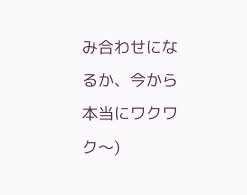み合わせになるか、今から本当にワクワク〜)